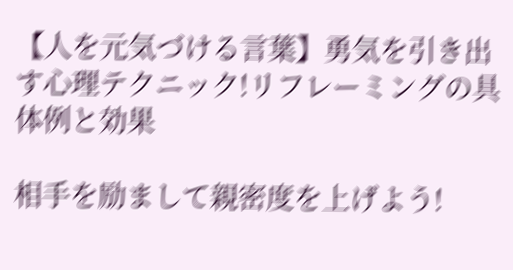【人を元気づける言葉】勇気を引き出す心理テクニック!リフレーミングの具体例と効果

相手を励まして親密度を上げよう!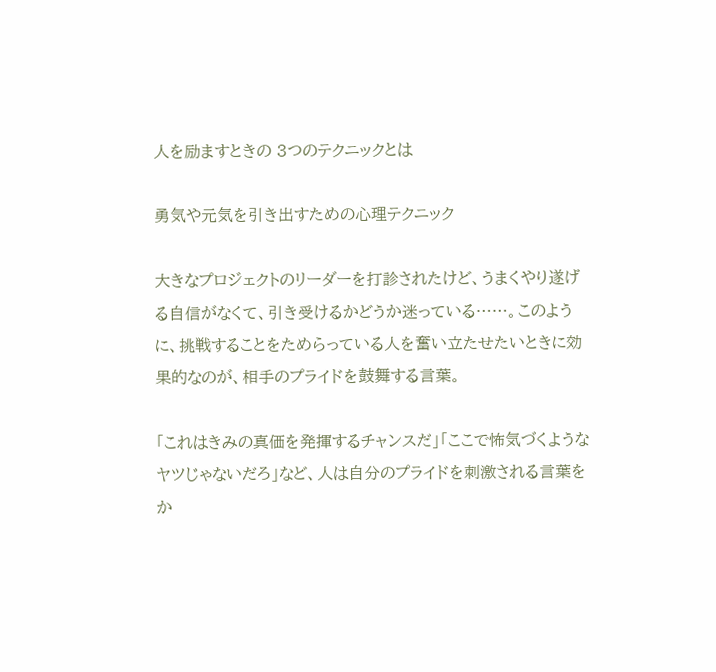人を励ますときの 3つのテクニックとは

勇気や元気を引き出すための心理テクニック

大きなプロジェクトのリーダーを打診されたけど、うまくやり遂げる自信がなくて、引き受けるかどうか迷っている……。このように、挑戦することをためらっている人を奮い立たせたいときに効果的なのが、相手のプライドを鼓舞する言葉。

「これはきみの真価を発揮するチャンスだ」「ここで怖気づくようなヤツじゃないだろ」など、人は自分のプライドを刺激される言葉をか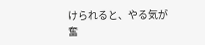けられると、やる気が奮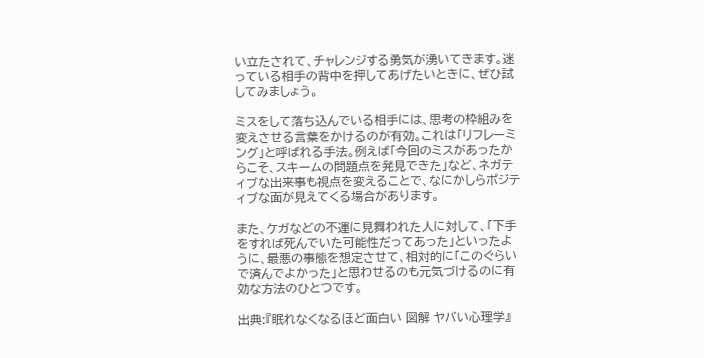い立たされて、チャレンジする勇気が湧いてきます。迷っている相手の背中を押してあげたいときに、ぜひ試してみましょう。

ミスをして落ち込んでいる相手には、思考の枠組みを変えさせる言葉をかけるのが有効。これは「リフレーミング」と呼ばれる手法。例えば「今回のミスがあったからこそ、スキームの問題点を発見できた」など、ネガティブな出来事も視点を変えることで、なにかしらポジティブな面が見えてくる場合があります。

また、ケガなどの不運に見舞われた人に対して、「下手をすれば死んでいた可能性だってあった」といったように、最悪の事態を想定させて、相対的に「このぐらいで済んでよかった」と思わせるのも元気づけるのに有効な方法のひとつです。

出典:『眠れなくなるほど面白い 図解 ヤバい心理学』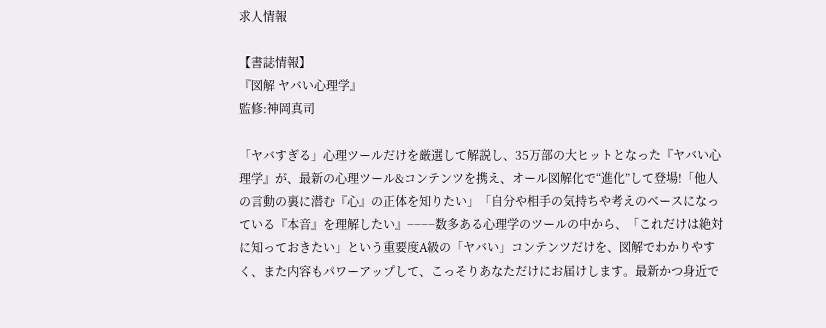求人情報

【書誌情報】
『図解 ヤバい心理学』
監修:神岡真司

「ヤバすぎる」心理ツールだけを厳選して解説し、35万部の大ヒットとなった『ヤバい心理学』が、最新の心理ツール&コンテンツを携え、オール図解化で“進化”して登場!「他人の言動の裏に潜む『心』の正体を知りたい」「自分や相手の気持ちや考えのベースになっている『本音』を理解したい』−−−−数多ある心理学のツールの中から、「これだけは絶対に知っておきたい」という重要度A級の「ヤバい」コンテンツだけを、図解でわかりやすく、また内容もパワーアップして、こっそりあなただけにお届けします。最新かつ身近で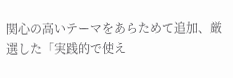関心の高いテーマをあらためて追加、厳選した「実践的で使え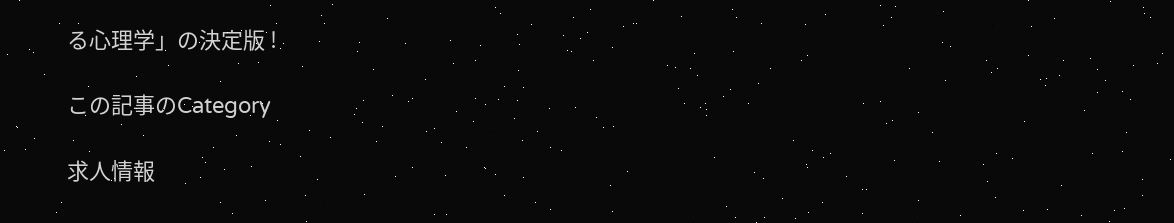る心理学」の決定版 !

この記事のCategory

求人情報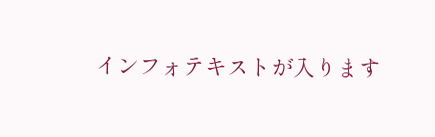インフォテキストが入ります